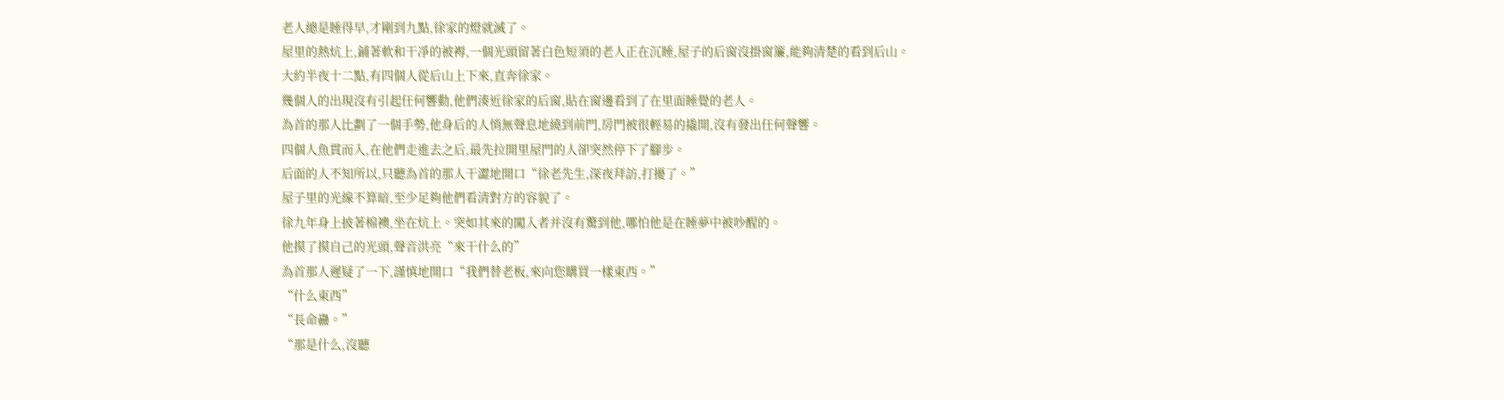老人總是睡得早,才剛到九點,徐家的燈就滅了。
屋里的熱炕上,鋪著軟和干凈的被褥,一個光頭留著白色短須的老人正在沉睡,屋子的后窗沒掛窗簾,能夠清楚的看到后山。
大約半夜十二點,有四個人從后山上下來,直奔徐家。
幾個人的出現沒有引起任何響動,他們湊近徐家的后窗,貼在窗邊看到了在里面睡覺的老人。
為首的那人比劃了一個手勢,他身后的人悄無聲息地繞到前門,房門被很輕易的撬開,沒有發出任何聲響。
四個人魚貫而入,在他們走進去之后,最先拉開里屋門的人卻突然停下了腳步。
后面的人不知所以,只聽為首的那人干澀地開口“徐老先生,深夜拜訪,打擾了。”
屋子里的光線不算暗,至少足夠他們看清對方的容貌了。
徐九年身上披著棉襖,坐在炕上。突如其來的闖入者并沒有驚到他,哪怕他是在睡夢中被吵醒的。
他摸了摸自己的光頭,聲音洪亮“來干什么的”
為首那人遲疑了一下,謹慎地開口“我們替老板,來向您購買一樣東西。”
“什么東西”
“長命蠱。”
“那是什么,沒聽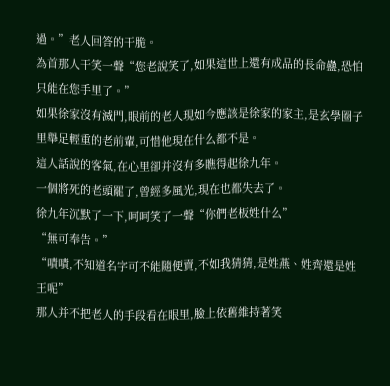過。”老人回答的干脆。
為首那人干笑一聲“您老說笑了,如果這世上還有成品的長命蠱,恐怕只能在您手里了。”
如果徐家沒有滅門,眼前的老人現如今應該是徐家的家主,是玄學圈子里舉足輕重的老前輩,可惜他現在什么都不是。
這人話說的客氣,在心里卻并沒有多瞧得起徐九年。
一個將死的老頭罷了,曾經多風光,現在也都失去了。
徐九年沉默了一下,呵呵笑了一聲“你們老板姓什么”
“無可奉告。”
“嘖嘖,不知道名字可不能隨便賣,不如我猜猜,是姓燕、姓齊還是姓王呢”
那人并不把老人的手段看在眼里,臉上依舊維持著笑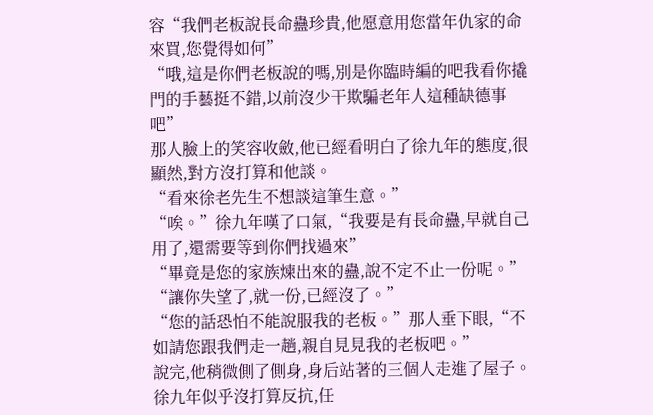容“我們老板說長命蠱珍貴,他愿意用您當年仇家的命來買,您覺得如何”
“哦,這是你們老板說的嗎,別是你臨時編的吧我看你撬門的手藝挺不錯,以前沒少干欺騙老年人這種缺德事吧”
那人臉上的笑容收斂,他已經看明白了徐九年的態度,很顯然,對方沒打算和他談。
“看來徐老先生不想談這筆生意。”
“唉。”徐九年嘆了口氣,“我要是有長命蠱,早就自己用了,還需要等到你們找過來”
“畢竟是您的家族煉出來的蠱,說不定不止一份呢。”
“讓你失望了,就一份,已經沒了。”
“您的話恐怕不能說服我的老板。”那人垂下眼,“不如請您跟我們走一趟,親自見見我的老板吧。”
說完,他稍微側了側身,身后站著的三個人走進了屋子。
徐九年似乎沒打算反抗,任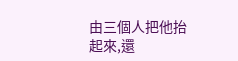由三個人把他抬起來,還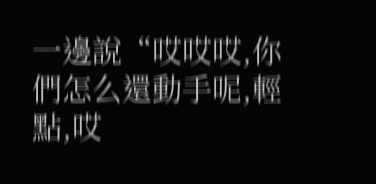一邊說“哎哎哎,你們怎么還動手呢,輕點,哎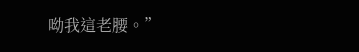呦我這老腰。”